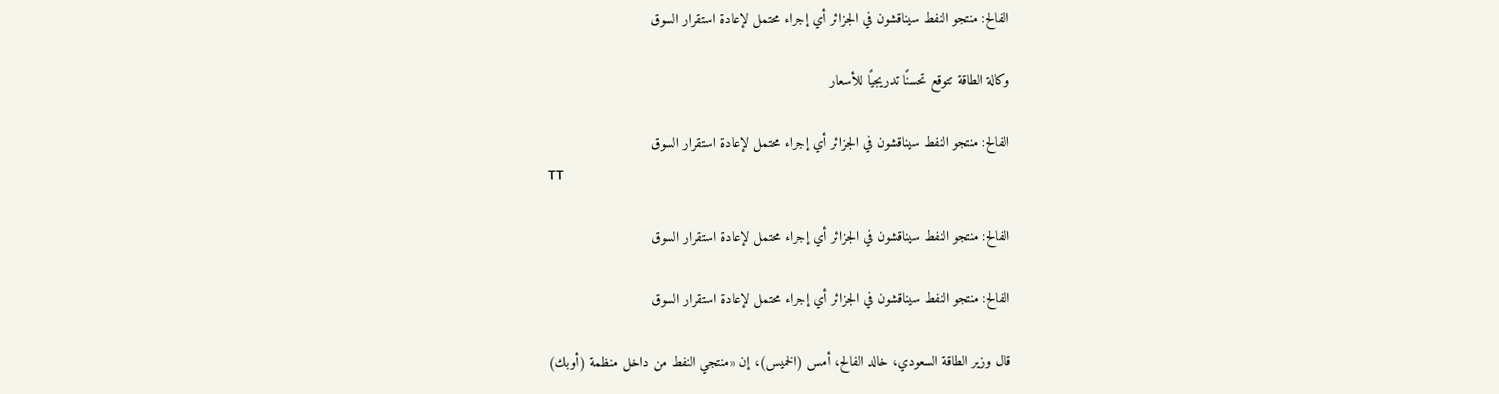الفالح: منتجو النفط سيناقشون في الجزائر أي إجراء محتمل لإعادة استقرار السوق

وكالة الطاقة تتوقع تحسنًا تدريجيًا للأسعار

الفالح: منتجو النفط سيناقشون في الجزائر أي إجراء محتمل لإعادة استقرار السوق
TT

الفالح: منتجو النفط سيناقشون في الجزائر أي إجراء محتمل لإعادة استقرار السوق

الفالح: منتجو النفط سيناقشون في الجزائر أي إجراء محتمل لإعادة استقرار السوق

قال وزير الطاقة السعودي، خالد الفالح، أمس (الخميس)، إن «منتجي النفط من داخل منظمة (أوبك)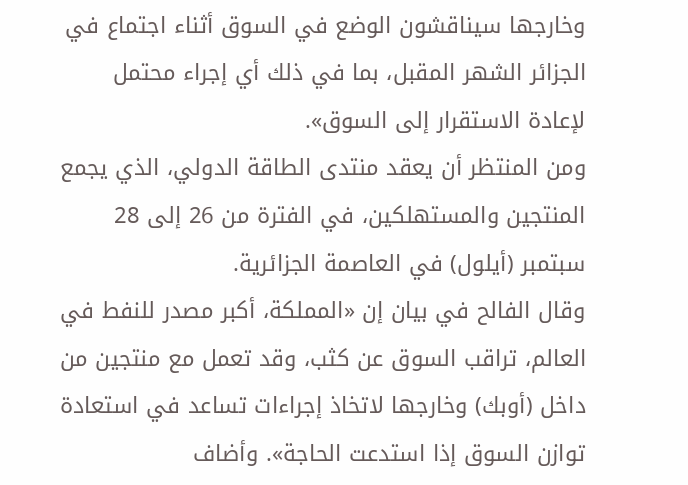وخارجها سيناقشون الوضع في السوق أثناء اجتماع في الجزائر الشهر المقبل، بما في ذلك أي إجراء محتمل لإعادة الاستقرار إلى السوق».
ومن المنتظر أن يعقد منتدى الطاقة الدولي، الذي يجمع المنتجين والمستهلكين، في الفترة من 26 إلى 28 سبتمبر (أيلول) في العاصمة الجزائرية.
وقال الفالح في بيان إن «المملكة، أكبر مصدر للنفط في العالم، تراقب السوق عن كثب، وقد تعمل مع منتجين من داخل (أوبك) وخارجها لاتخاذ إجراءات تساعد في استعادة توازن السوق إذا استدعت الحاجة». وأضاف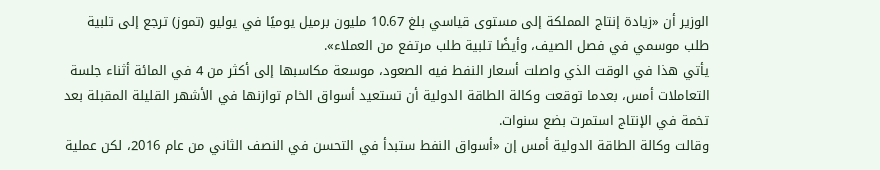الوزير أن «زيادة إنتاج المملكة إلى مستوى قياسي بلغ 10.67 مليون برميل يوميًا في يوليو (تموز) ترجع إلى تلبية طلب موسمي في فصل الصيف، وأيضًا تلبية طلب مرتفع من العملاء».
يأتي هذا في الوقت الذي واصلت أسعار النفط فيه الصعود، موسعة مكاسبها إلى أكثر من 4 في المائة أثناء جلسة التعاملات أمس، بعدما توقعت وكالة الطاقة الدولية أن تستعيد أسواق الخام توازنها في الأشهر القليلة المقبلة بعد تخمة في الإنتاج استمرت بضع سنوات.
وقالت وكالة الطاقة الدولية أمس إن «أسواق النفط ستبدأ في التحسن في النصف الثاني من عام 2016، لكن عملية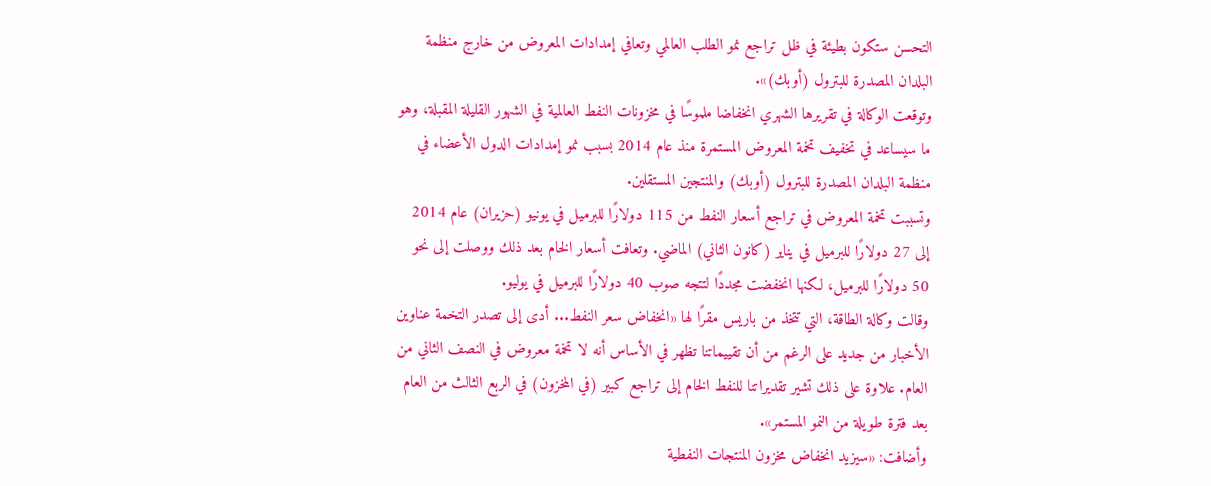التحسن ستكون بطيئة في ظل تراجع نمو الطلب العالمي وتعافي إمدادات المعروض من خارج منظمة البلدان المصدرة للبترول (أوبك)».
وتوقعت الوكالة في تقريرها الشهري انخفاضا ملموسًا في مخزونات النفط العالمية في الشهور القليلة المقبلة، وهو ما سيساعد في تخفيف تخمة المعروض المستمرة منذ عام 2014 بسبب نمو إمدادات الدول الأعضاء في منظمة البلدان المصدرة للبترول (أوبك) والمنتجين المستقلين.
وتسببت تخمة المعروض في تراجع أسعار النفط من 115 دولارًا للبرميل في يونيو (حزيران) عام 2014 إلى 27 دولارًا للبرميل في يناير (كانون الثاني) الماضي. وتعافت أسعار الخام بعد ذلك ووصلت إلى نحو 50 دولارًا للبرميل، لكنها انخفضت مجددًا لتتجه صوب 40 دولارًا للبرميل في يوليو.
وقالت وكالة الطاقة، التي تتخذ من باريس مقرًا لها «انخفاض سعر النفط... أدى إلى تصدر التخمة عناوين الأخبار من جديد على الرغم من أن تقييماتنا تظهر في الأساس أنه لا تخمة معروض في النصف الثاني من العام. علاوة على ذلك تشير تقديراتنا للنفط الخام إلى تراجع كبير (في المخزون) في الربع الثالث من العام بعد فترة طويلة من النمو المستمر».
وأضافت: «سيزيد انخفاض مخزون المنتجات النفطية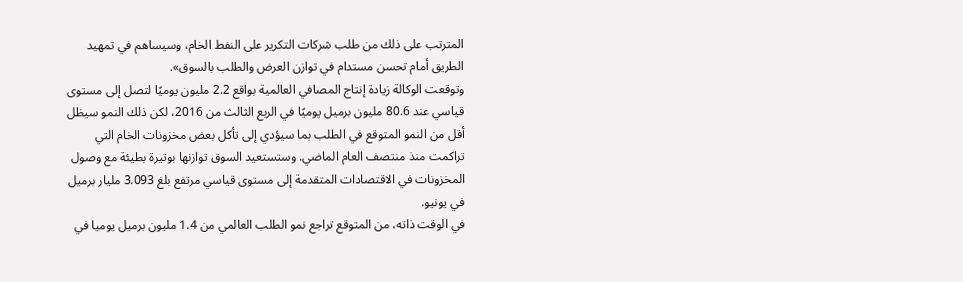المترتب على ذلك من طلب شركات التكرير على النفط الخام، وسيساهم في تمهيد الطريق أمام تحسن مستدام في توازن العرض والطلب بالسوق».
وتوقعت الوكالة زيادة إنتاج المصافي العالمية بواقع 2.2 مليون يوميًا لتصل إلى مستوى قياسي عند 80.6 مليون برميل يوميًا في الربع الثالث من 2016، لكن ذلك النمو سيظل أقل من النمو المتوقع في الطلب بما سيؤدي إلى تأكل بعض مخزونات الخام التي تراكمت منذ منتصف العام الماضي. وستستعيد السوق توازنها بوتيرة بطيئة مع وصول المخزونات في الاقتصادات المتقدمة إلى مستوى قياسي مرتفع بلغ 3.093 مليار برميل في يونيو.
في الوقت ذاته، من المتوقع تراجع نمو الطلب العالمي من 1.4 مليون برميل يوميا في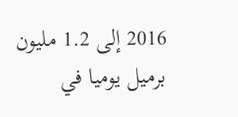2016 إلى 1.2 مليون برميل يوميا في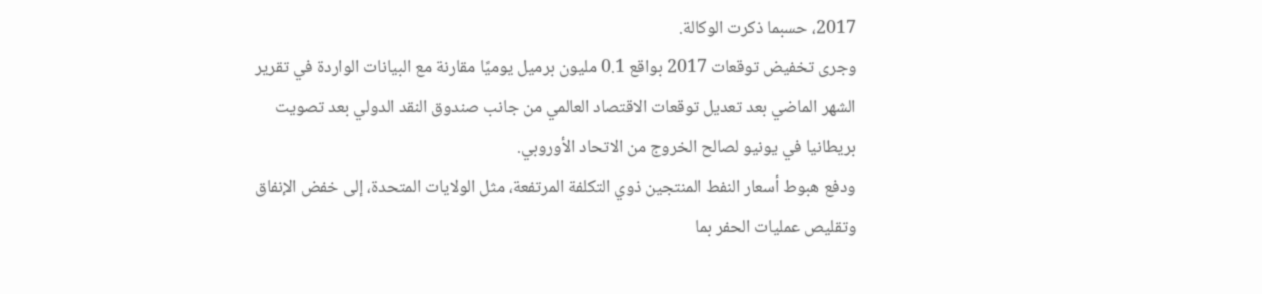2017، حسبما ذكرت الوكالة.
وجرى تخفيض توقعات 2017 بواقع 0.1 مليون برميل يوميًا مقارنة مع البيانات الواردة في تقرير الشهر الماضي بعد تعديل توقعات الاقتصاد العالمي من جانب صندوق النقد الدولي بعد تصويت بريطانيا في يونيو لصالح الخروج من الاتحاد الأوروبي.
ودفع هبوط أسعار النفط المنتجين ذوي التكلفة المرتفعة، مثل الولايات المتحدة، إلى خفض الإنفاق وتقليص عمليات الحفر بما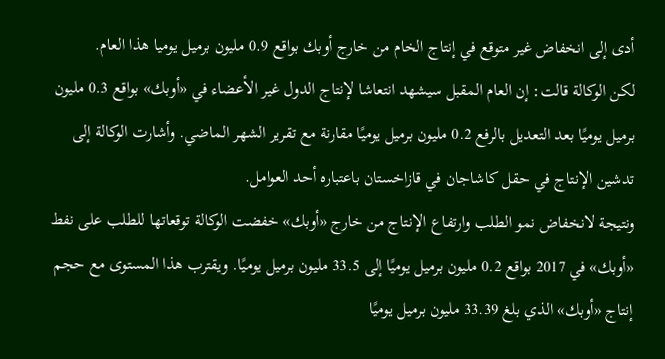أدى إلى انخفاض غير متوقع في إنتاج الخام من خارج أوبك بواقع 0.9 مليون برميل يوميا هذا العام.
لكن الوكالة قالت: إن العام المقبل سيشهد انتعاشا لإنتاج الدول غير الأعضاء في «أوبك» بواقع 0.3 مليون برميل يوميًا بعد التعديل بالرفع 0.2 مليون برميل يوميًا مقارنة مع تقرير الشهر الماضي. وأشارت الوكالة إلى تدشين الإنتاج في حقل كاشاجان في قازاخستان باعتباره أحد العوامل.
ونتيجة لانخفاض نمو الطلب وارتفاع الإنتاج من خارج «أوبك» خفضت الوكالة توقعاتها للطلب على نفط «أوبك» في 2017 بواقع 0.2 مليون برميل يوميًا إلى 33.5 مليون برميل يوميًا. ويقترب هذا المستوى مع حجم إنتاج «أوبك» الذي بلغ 33.39 مليون برميل يوميًا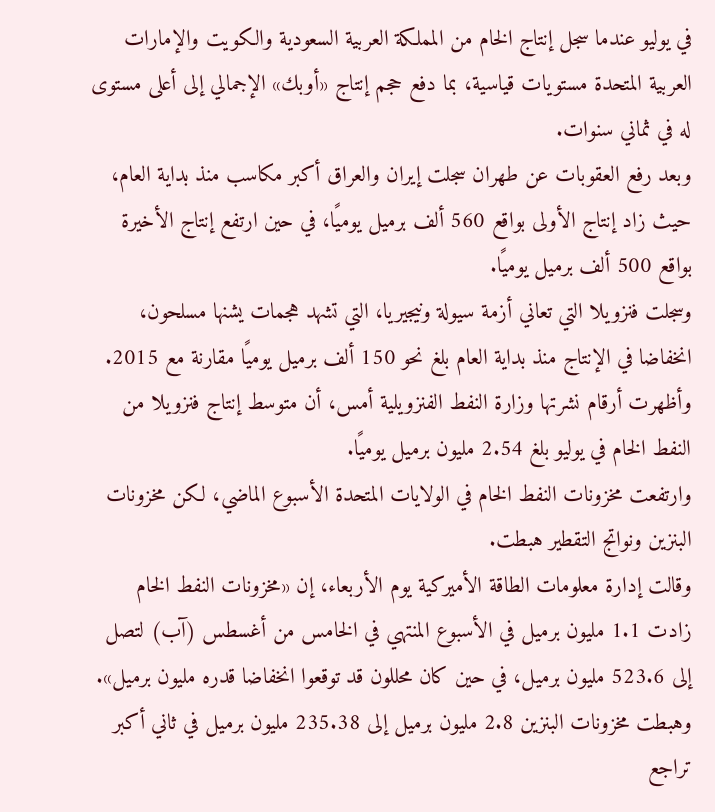في يوليو عندما سجل إنتاج الخام من المملكة العربية السعودية والكويت والإمارات العربية المتحدة مستويات قياسية، بما دفع حجم إنتاج «أوبك» الإجمالي إلى أعلى مستوى له في ثماني سنوات.
وبعد رفع العقوبات عن طهران سجلت إيران والعراق أكبر مكاسب منذ بداية العام، حيث زاد إنتاج الأولى بواقع 560 ألف برميل يوميًا، في حين ارتفع إنتاج الأخيرة بواقع 500 ألف برميل يوميًا.
وسجلت فنزويلا التي تعاني أزمة سيولة ونيجيريا، التي تشهد هجمات يشنها مسلحون، انخفاضا في الإنتاج منذ بداية العام بلغ نحو 150 ألف برميل يوميًا مقارنة مع 2015.
وأظهرت أرقام نشرتها وزارة النفط الفنزويلية أمس، أن متوسط إنتاج فنزويلا من النفط الخام في يوليو بلغ 2.54 مليون برميل يوميًا.
وارتفعت مخزونات النفط الخام في الولايات المتحدة الأسبوع الماضي، لكن مخزونات البنزين ونواتج التقطير هبطت.
وقالت إدارة معلومات الطاقة الأميركية يوم الأربعاء، إن «مخزونات النفط الخام زادت 1.1 مليون برميل في الأسبوع المنتهي في الخامس من أغسطس (آب) لتصل إلى 523.6 مليون برميل، في حين كان محللون قد توقعوا انخفاضا قدره مليون برميل». وهبطت مخزونات البنزين 2.8 مليون برميل إلى 235.38 مليون برميل في ثاني أكبر تراجع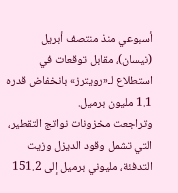أسبوعي منذ منتصف أبريل (نيسان)، مقابل توقعات في استطلاع لـ«رويترز» بانخفاض قدره 1.1 مليون برميل.
وتراجعت مخزونات نواتج التقطير، التي تشمل وقود الديزل وزيت التدفئة، مليوني برميل إلى 151.2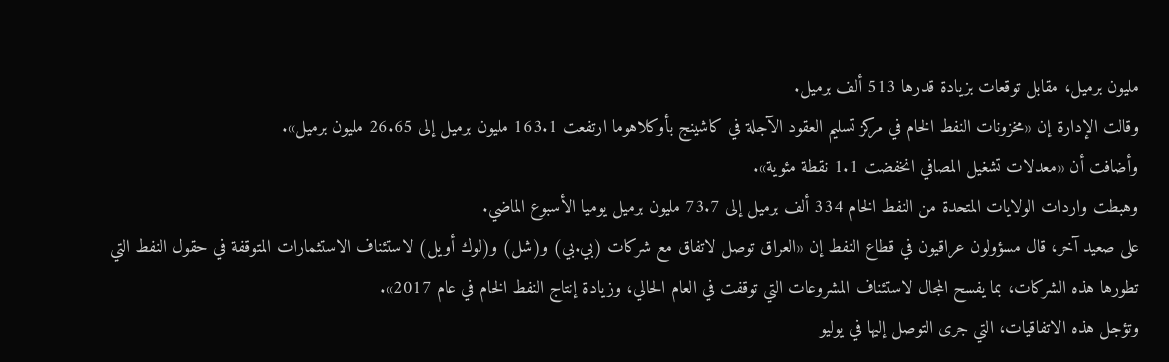مليون برميل، مقابل توقعات بزيادة قدرها 513 ألف برميل.
وقالت الإدارة إن «مخزونات النفط الخام في مركز تسليم العقود الآجلة في كاشينج بأوكلاهوما ارتفعت 163.1 مليون برميل إلى 26.65 مليون برميل».
وأضافت أن «معدلات تشغيل المصافي انخفضت 1.1 نقطة مئوية».
وهبطت واردات الولايات المتحدة من النفط الخام 334 ألف برميل إلى 73.7 مليون برميل يوميا الأسبوع الماضي.
على صعيد آخر، قال مسؤولون عراقيون في قطاع النفط إن «العراق توصل لاتفاق مع شركات (بي.بي) و(شل) و(لوك أويل) لاستئناف الاستثمارات المتوقفة في حقول النفط التي تطورها هذه الشركات، بما يفسح المجال لاستئناف المشروعات التي توقفت في العام الحالي، وزيادة إنتاج النفط الخام في عام 2017».
وتؤجل هذه الاتفاقيات، التي جرى التوصل إليها في يوليو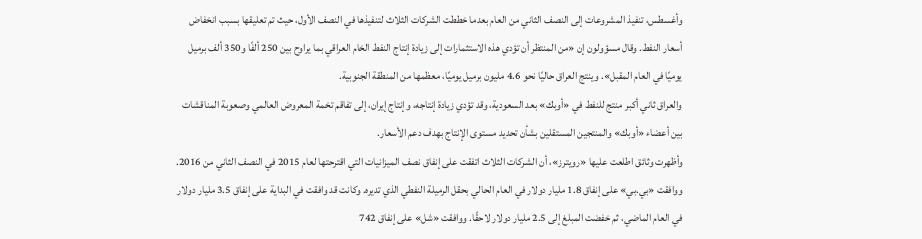وأغسطس، تنفيذ المشروعات إلى النصف الثاني من العام بعدما خططت الشركات الثلاث لتنفيذها في النصف الأول، حيث تم تعليقها بسبب انخفاض أسعار النفط. وقال مسؤولون إن «من المنتظر أن تؤدي هذه الاستثمارات إلى زيادة إنتاج النفط الخام العراقي بما يراوح بين 250 ألفًا و350 ألف برميل يوميًا في العام المقبل». وينتج العراق حاليًا نحو 4.6 مليون برميل يوميًا، معظمها من المنطقة الجنوبية.
والعراق ثاني أكبر منتج للنفط في «أوبك» بعد السعودية، وقد تؤدي زيادة إنتاجه، وإنتاج إيران، إلى تفاقم تخمة المعروض العالمي وصعوبة المناقشات بين أعضاء «أوبك» والمنتجين المستقلين بشأن تحديد مستوى الإنتاج بهدف دعم الأسعار.
وأظهرت وثائق اطلعت عليها «رويترز»، أن الشركات الثلاث اتفقت على إنفاق نصف الميزانيات التي اقترحتها لعام 2015 في النصف الثاني من 2016.
ووافقت «بي.بي» على إنفاق 1.8 مليار دولار في العام الحالي بحقل الرميلة النفطي الذي تديره. وكانت قد وافقت في البداية على إنفاق 3.5 مليار دولار في العام الماضي، ثم خفضت المبلغ إلى 2.5 مليار دولار لاحقًا. ووافقت «شل» على إنفاق 742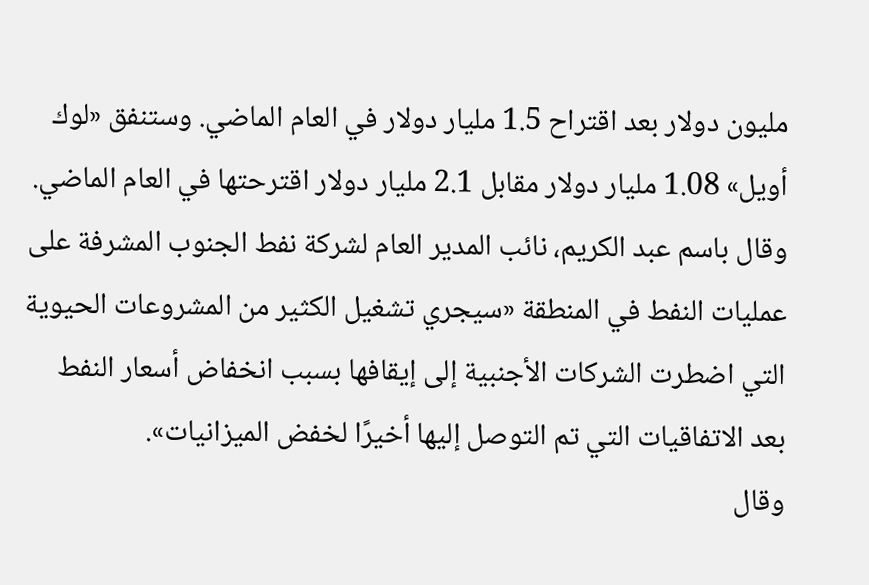مليون دولار بعد اقتراح 1.5 مليار دولار في العام الماضي. وستنفق «لوك أويل» 1.08 مليار دولار مقابل 2.1 مليار دولار اقترحتها في العام الماضي. وقال باسم عبد الكريم، نائب المدير العام لشركة نفط الجنوب المشرفة على عمليات النفط في المنطقة «سيجري تشغيل الكثير من المشروعات الحيوية التي اضطرت الشركات الأجنبية إلى إيقافها بسبب انخفاض أسعار النفط بعد الاتفاقيات التي تم التوصل إليها أخيرًا لخفض الميزانيات».
وقال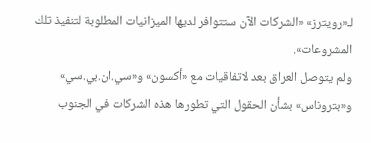لـ«رويترز» «الشركات الآن ستتوافر لديها الميزانيات المطلوبة لتنفيذ تلك المشروعات».
ولم يتوصل العراق بعد لاتفاقيات مع «أكسون» و«سي.ان.بي.سي» و«بتروناس» بشأن الحقول التي تطورها هذه الشركات في الجنوب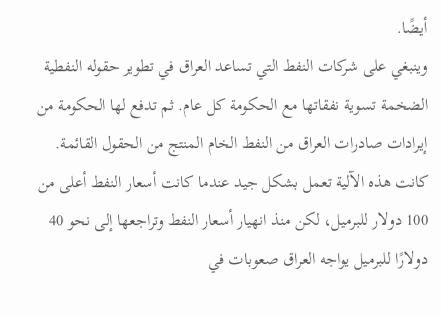أيضًا.
وينبغي على شركات النفط التي تساعد العراق في تطوير حقوله النفطية الضخمة تسوية نفقاتها مع الحكومة كل عام. ثم تدفع لها الحكومة من إيرادات صادرات العراق من النفط الخام المنتج من الحقول القائمة. كانت هذه الآلية تعمل بشكل جيد عندما كانت أسعار النفط أعلى من 100 دولار للبرميل، لكن منذ انهيار أسعار النفط وتراجعها إلى نحو 40 دولارًا للبرميل يواجه العراق صعوبات في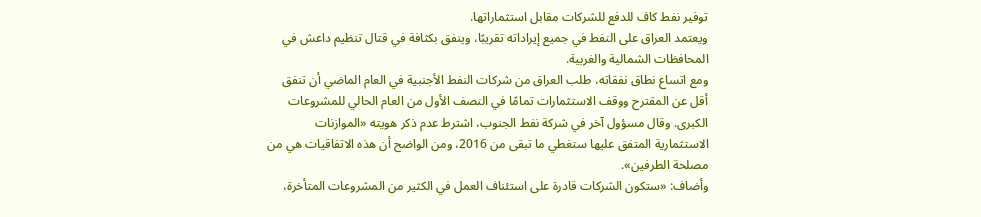توفير نفط كاف للدفع للشركات مقابل استثماراتها.
ويعتمد العراق على النفط في جميع إيراداته تقريبًا، وينفق بكثافة في قتال تنظيم داعش في المحافظات الشمالية والغربية.
ومع اتساع نطاق نفقاته، طلب العراق من شركات النفط الأجنبية في العام الماضي أن تنفق أقل عن المقترح ووقف الاستثمارات تمامًا في النصف الأول من العام الحالي للمشروعات الكبرى. وقال مسؤول آخر في شركة نفط الجنوب، اشترط عدم ذكر هويته «الموازنات الاستثمارية المتفق عليها ستغطي ما تبقى من 2016، ومن الواضح أن هذه الاتفاقيات هي من مصلحة الطرفين».
وأضاف: «ستكون الشركات قادرة على استئناف العمل في الكثير من المشروعات المتأخرة،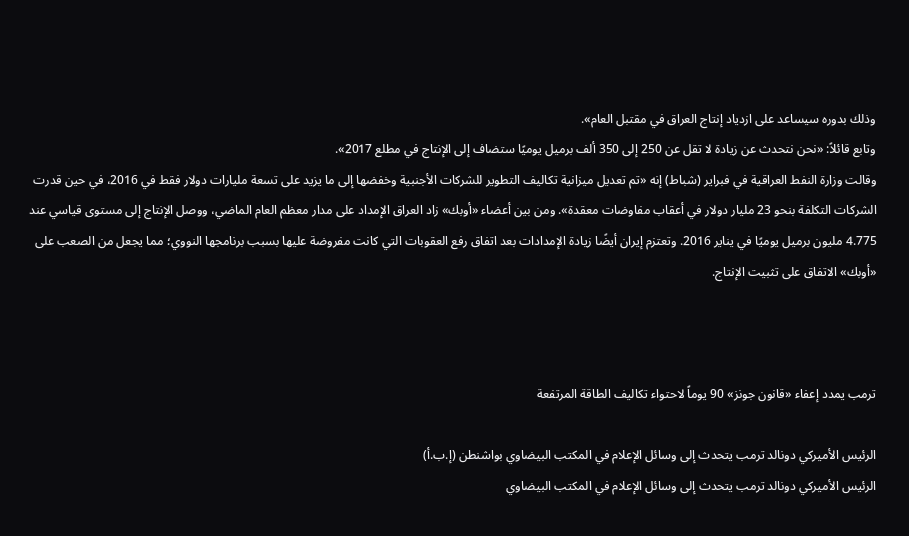وذلك بدوره سيساعد على ازدياد إنتاج العراق في مقتبل العام».
وتابع قائلاً: «نحن نتحدث عن زيادة لا تقل عن 250 إلى 350 ألف برميل يوميًا ستضاف إلى الإنتاج في مطلع 2017».
وقالت وزارة النفط العراقية في فبراير (شباط) إنه «تم تعديل ميزانية تكاليف التطوير للشركات الأجنبية وخفضها إلى ما يزيد على تسعة مليارات دولار فقط في 2016، في حين قدرت الشركات التكلفة بنحو 23 مليار دولار في أعقاب مفاوضات معقدة». ومن بين أعضاء «أوبك» زاد العراق الإمداد على مدار معظم العام الماضي، ووصل الإنتاج إلى مستوى قياسي عند 4.775 مليون برميل يوميًا في يناير 2016. وتعتزم إيران أيضًا زيادة الإمدادات بعد اتفاق رفع العقوبات التي كانت مفروضة عليها بسبب برنامجها النووي؛ مما يجعل من الصعب على «أوبك» الاتفاق على تثبيت الإنتاج.



ترمب يمدد إعفاء «قانون جونز» 90 يوماً لاحتواء تكاليف الطاقة المرتفعة

الرئيس الأميركي دونالد ترمب يتحدث إلى وسائل الإعلام في المكتب البيضاوي بواشنطن (إ.ب.أ)
الرئيس الأميركي دونالد ترمب يتحدث إلى وسائل الإعلام في المكتب البيضاوي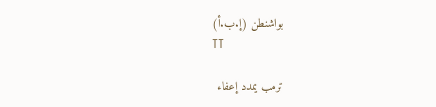بواشنطن (إ.ب.أ)
TT

ترمب يمدد إعفاء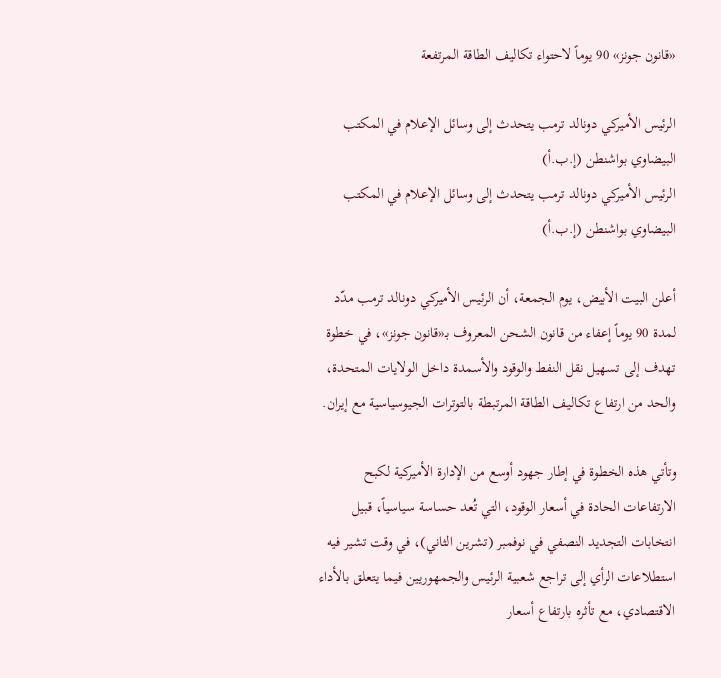«قانون جونز» 90 يوماً لاحتواء تكاليف الطاقة المرتفعة

الرئيس الأميركي دونالد ترمب يتحدث إلى وسائل الإعلام في المكتب البيضاوي بواشنطن (إ.ب.أ)
الرئيس الأميركي دونالد ترمب يتحدث إلى وسائل الإعلام في المكتب البيضاوي بواشنطن (إ.ب.أ)

أعلن البيت الأبيض، يوم الجمعة، أن الرئيس الأميركي دونالد ترمب مدّد لمدة 90 يوماً إعفاء من قانون الشحن المعروف بـ«قانون جونز»، في خطوة تهدف إلى تسهيل نقل النفط والوقود والأسمدة داخل الولايات المتحدة، والحد من ارتفاع تكاليف الطاقة المرتبطة بالتوترات الجيوسياسية مع إيران.

وتأتي هذه الخطوة في إطار جهود أوسع من الإدارة الأميركية لكبح الارتفاعات الحادة في أسعار الوقود، التي تُعد حساسة سياسياً، قبيل انتخابات التجديد النصفي في نوفمبر (تشرين الثاني)، في وقت تشير فيه استطلاعات الرأي إلى تراجع شعبية الرئيس والجمهوريين فيما يتعلق بالأداء الاقتصادي، مع تأثره بارتفاع أسعار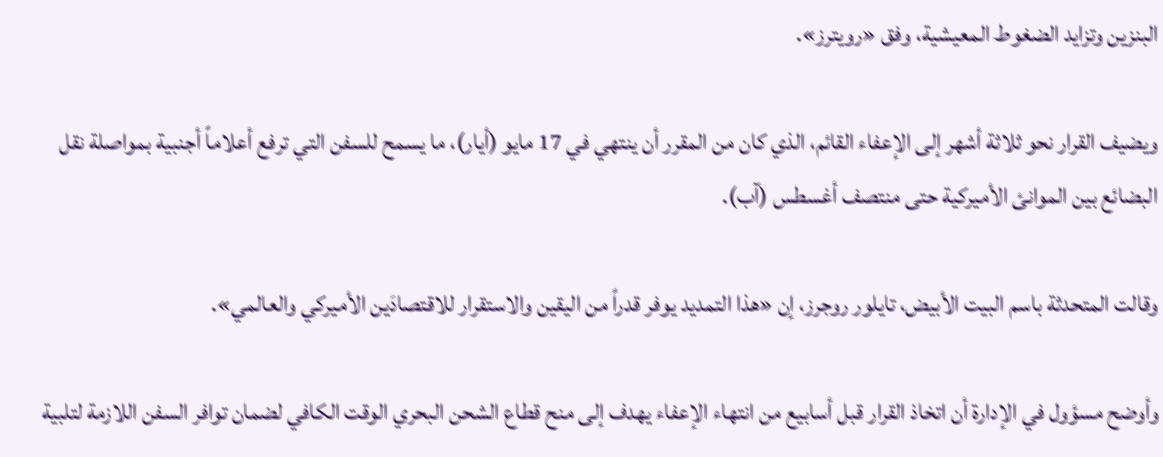البنزين وتزايد الضغوط المعيشية، وفق «رويترز».

ويضيف القرار نحو ثلاثة أشهر إلى الإعفاء القائم، الذي كان من المقرر أن ينتهي في 17 مايو (أيار)، ما يسمح للسفن التي ترفع أعلاماً أجنبية بمواصلة نقل البضائع بين الموانئ الأميركية حتى منتصف أغسطس (آب).

وقالت المتحدثة باسم البيت الأبيض، تايلور روجرز، إن «هذا التمديد يوفر قدراً من اليقين والاستقرار للاقتصادَين الأميركي والعالمي».

وأوضح مسؤول في الإدارة أن اتخاذ القرار قبل أسابيع من انتهاء الإعفاء يهدف إلى منح قطاع الشحن البحري الوقت الكافي لضمان توافر السفن اللازمة لتلبية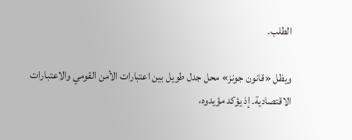الطلب.

ويظل «قانون جونز» محل جدل طويل بين اعتبارات الأمن القومي والاعتبارات الاقتصادية. إذ يؤكد مؤيدوه،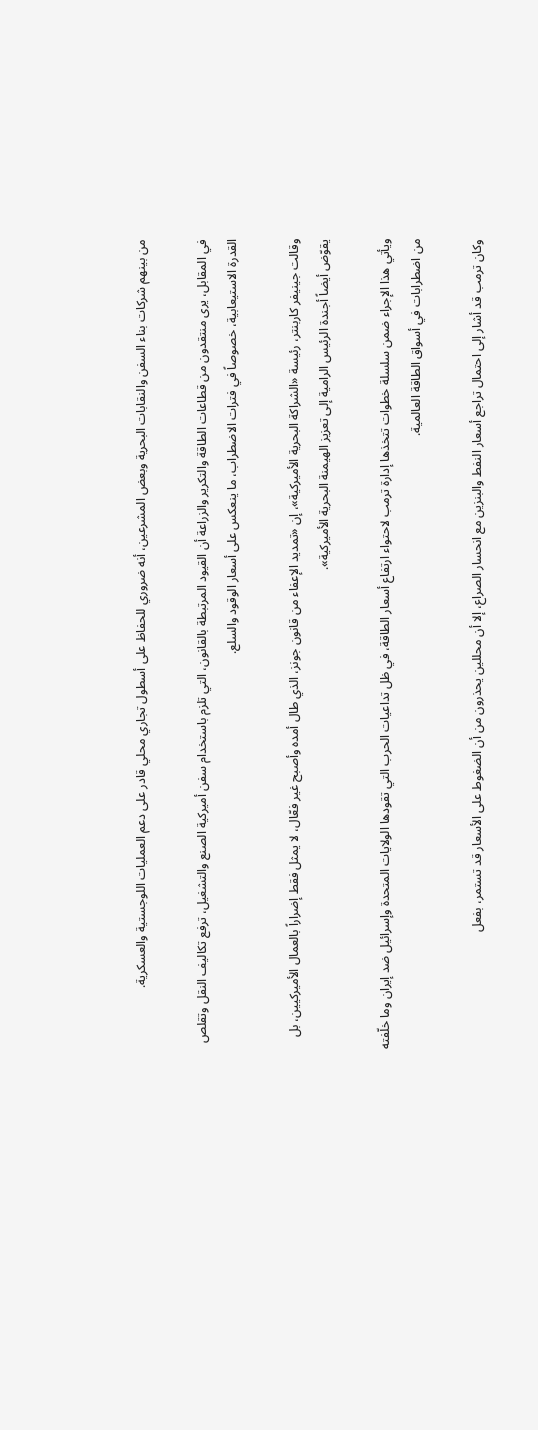من بينهم شركات بناء السفن والنقابات البحرية وبعض المشرعين، أنه ضروري للحفاظ على أسطول تجاري محلي قادر على دعم العمليات اللوجستية والعسكرية.

في المقابل، يرى منتقدون من قطاعات الطاقة والتكرير والزراعة أن القيود المرتبطة بالقانون، التي تلزم باستخدام سفن أميركية الصنع والتشغيل، ترفع تكاليف النقل وتقلص القدرة الاستيعابية، خصوصاً في فترات الاضطراب، ما ينعكس على أسعار الوقود والسلع.

وقالت جينيفر كاربنتر، رئيسة «الشراكة البحرية الأميركية»، إن «تمديد الإعفاء من قانون جونز، الذي طال أمده وأصبح غير فعّال، لا يمثل فقط إضراراً بالعمال الأميركيين، بل يقوّض أيضاً أجندة الرئيس الرامية إلى تعزيز الهيمنة البحرية الأميركية».

ويأتي هذا الإجراء ضمن سلسلة خطوات تتخذها إدارة ترمب لاحتواء ارتفاع أسعار الطاقة، في ظل تداعيات الحرب التي تقودها الولايات المتحدة وإسرائيل ضد إيران وما خلّفته من اضطرابات في أسواق الطاقة العالمية.

وكان ترمب قد أشار إلى احتمال تراجع أسعار النفط والبنزين مع انحسار الصراع، إلا أن محللين يحذرون من أن الضغوط على الأسعار قد تستمر، بفعل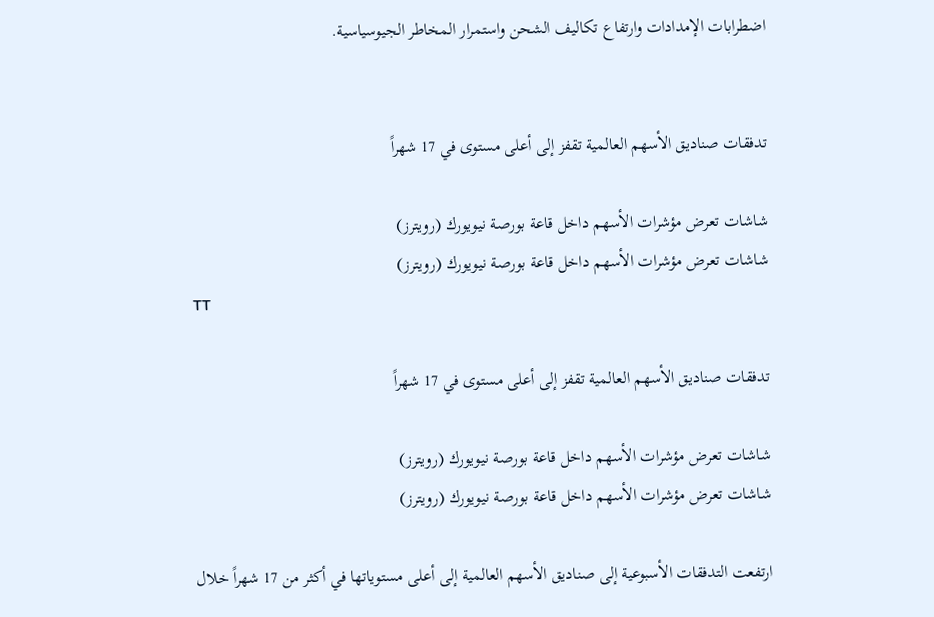اضطرابات الإمدادات وارتفاع تكاليف الشحن واستمرار المخاطر الجيوسياسية.


تدفقات صناديق الأسهم العالمية تقفز إلى أعلى مستوى في 17 شهراً

شاشات تعرض مؤشرات الأسهم داخل قاعة بورصة نيويورك (رويترز)
شاشات تعرض مؤشرات الأسهم داخل قاعة بورصة نيويورك (رويترز)
TT

تدفقات صناديق الأسهم العالمية تقفز إلى أعلى مستوى في 17 شهراً

شاشات تعرض مؤشرات الأسهم داخل قاعة بورصة نيويورك (رويترز)
شاشات تعرض مؤشرات الأسهم داخل قاعة بورصة نيويورك (رويترز)

ارتفعت التدفقات الأسبوعية إلى صناديق الأسهم العالمية إلى أعلى مستوياتها في أكثر من 17 شهراً خلال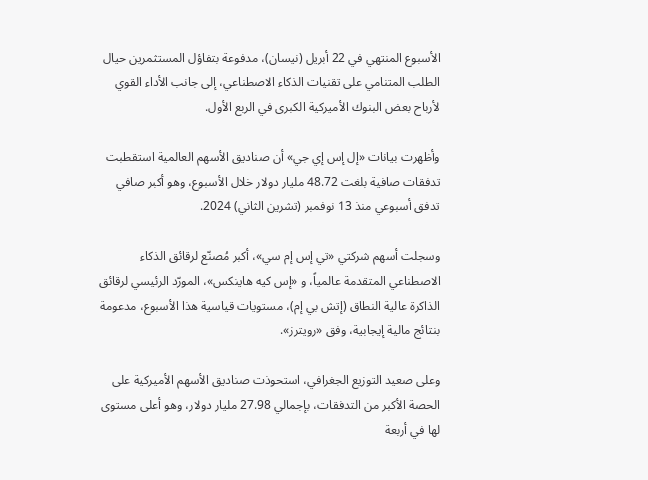الأسبوع المنتهي في 22 أبريل (نيسان)، مدفوعة بتفاؤل المستثمرين حيال الطلب المتنامي على تقنيات الذكاء الاصطناعي، إلى جانب الأداء القوي لأرباح بعض البنوك الأميركية الكبرى في الربع الأول.

وأظهرت بيانات «إل إس إي جي» أن صناديق الأسهم العالمية استقطبت تدفقات صافية بلغت 48.72 مليار دولار خلال الأسبوع، وهو أكبر صافي تدفق أسبوعي منذ 13 نوفمبر (تشرين الثاني) 2024.

وسجلت أسهم شركتي «تي إس إم سي»، أكبر مُصنّع لرقائق الذكاء الاصطناعي المتقدمة عالمياً، و «إس كيه هاينكس»، المورّد الرئيسي لرقائق الذاكرة عالية النطاق (إتش بي إم)، مستويات قياسية هذا الأسبوع، مدعومة بنتائج مالية إيجابية، وفق «رويترز».

وعلى صعيد التوزيع الجغرافي، استحوذت صناديق الأسهم الأميركية على الحصة الأكبر من التدفقات، بإجمالي 27.98 مليار دولار، وهو أعلى مستوى لها في أربعة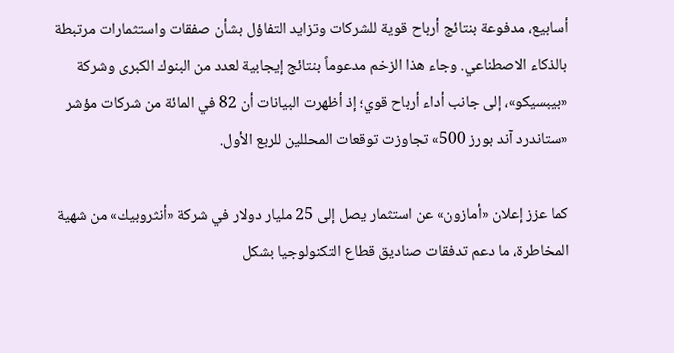أسابيع، مدفوعة بنتائج أرباح قوية للشركات وتزايد التفاؤل بشأن صفقات واستثمارات مرتبطة بالذكاء الاصطناعي. وجاء هذا الزخم مدعوماً بنتائج إيجابية لعدد من البنوك الكبرى وشركة «بيبسيكو»، إلى جانب أداء أرباح قوي؛ إذ أظهرت البيانات أن 82 في المائة من شركات مؤشر «ستاندرد آند بورز 500» تجاوزت توقعات المحللين للربع الأول.

كما عزز إعلان «أمازون» عن استثمار يصل إلى 25 مليار دولار في شركة «أنثروبيك» من شهية المخاطرة، ما دعم تدفقات صناديق قطاع التكنولوجيا بشكل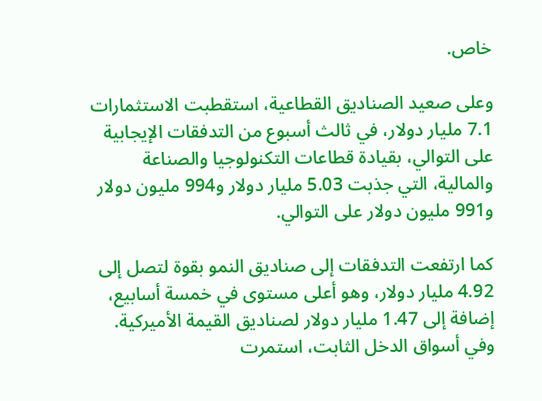خاص.

وعلى صعيد الصناديق القطاعية، استقطبت الاستثمارات 7.1 مليار دولار، في ثالث أسبوع من التدفقات الإيجابية على التوالي، بقيادة قطاعات التكنولوجيا والصناعة والمالية، التي جذبت 5.03 مليار دولار و994 مليون دولار و991 مليون دولار على التوالي.

كما ارتفعت التدفقات إلى صناديق النمو بقوة لتصل إلى 4.92 مليار دولار، وهو أعلى مستوى في خمسة أسابيع، إضافة إلى 1.47 مليار دولار لصناديق القيمة الأميركية. وفي أسواق الدخل الثابت، استمرت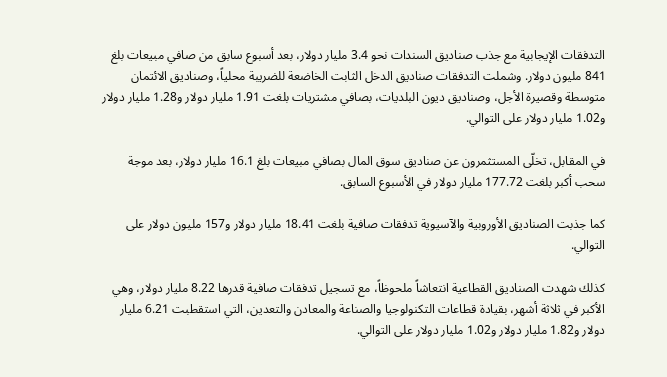التدفقات الإيجابية مع جذب صناديق السندات نحو 3.4 مليار دولار، بعد أسبوع سابق من صافي مبيعات بلغ 841 مليون دولار. وشملت التدفقات صناديق الدخل الثابت الخاضعة للضريبة محلياً، وصناديق الائتمان متوسطة وقصيرة الأجل، وصناديق ديون البلديات، بصافي مشتريات بلغت 1.91 مليار دولار و1.28 مليار دولار و1.02 مليار دولار على التوالي.

في المقابل، تخلّى المستثمرون عن صناديق سوق المال بصافي مبيعات بلغ 16.1 مليار دولار، بعد موجة سحب أكبر بلغت 177.72 مليار دولار في الأسبوع السابق.

كما جذبت الصناديق الأوروبية والآسيوية تدفقات صافية بلغت 18.41 مليار دولار و157 مليون دولار على التوالي.

كذلك شهدت الصناديق القطاعية انتعاشاً ملحوظاً، مع تسجيل تدفقات صافية قدرها 8.22 مليار دولار، وهي الأكبر في ثلاثة أشهر، بقيادة قطاعات التكنولوجيا والصناعة والمعادن والتعدين، التي استقطبت 6.21 مليار دولار و1.82 مليار دولار و1.02 مليار دولار على التوالي.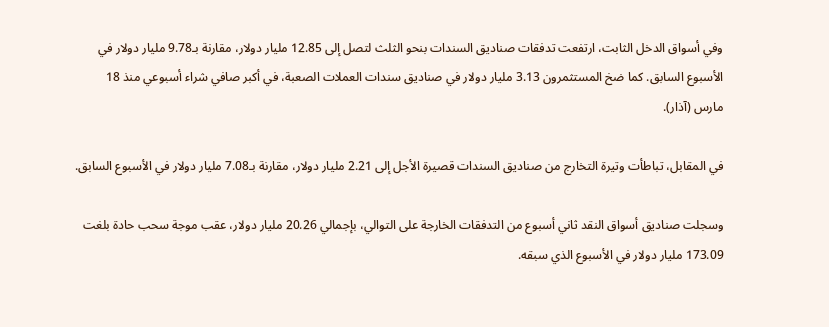وفي أسواق الدخل الثابت، ارتفعت تدفقات صناديق السندات بنحو الثلث لتصل إلى 12.85 مليار دولار، مقارنة بـ9.78 مليار دولار في الأسبوع السابق. كما ضخ المستثمرون 3.13 مليار دولار في صناديق سندات العملات الصعبة، في أكبر صافي شراء أسبوعي منذ 18 مارس (آذار).

في المقابل، تباطأت وتيرة التخارج من صناديق السندات قصيرة الأجل إلى 2.21 مليار دولار، مقارنة بـ7.08 مليار دولار في الأسبوع السابق.

وسجلت صناديق أسواق النقد ثاني أسبوع من التدفقات الخارجة على التوالي، بإجمالي 20.26 مليار دولار، عقب موجة سحب حادة بلغت 173.09 مليار دولار في الأسبوع الذي سبقه.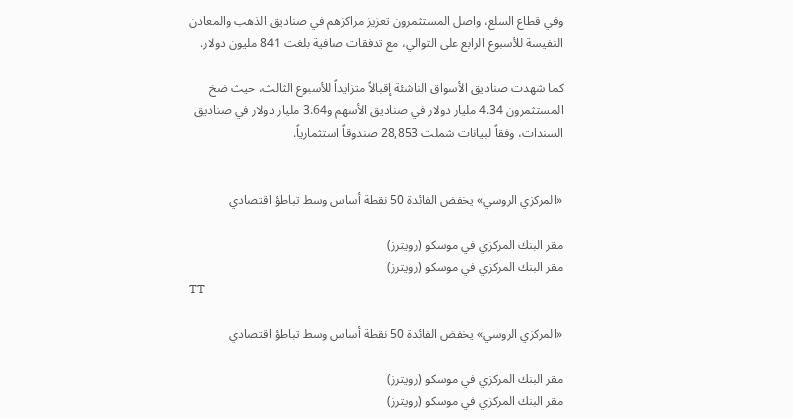وفي قطاع السلع، واصل المستثمرون تعزيز مراكزهم في صناديق الذهب والمعادن النفيسة للأسبوع الرابع على التوالي، مع تدفقات صافية بلغت 841 مليون دولار.

كما شهدت صناديق الأسواق الناشئة إقبالاً متزايداً للأسبوع الثالث، حيث ضخ المستثمرون 4.34 مليار دولار في صناديق الأسهم و3.64 مليار دولار في صناديق السندات، وفقاً لبيانات شملت 28,853 صندوقاً استثمارياً.


«المركزي الروسي» يخفض الفائدة 50 نقطة أساس وسط تباطؤ اقتصادي

مقر البنك المركزي في موسكو (رويترز)
مقر البنك المركزي في موسكو (رويترز)
TT

«المركزي الروسي» يخفض الفائدة 50 نقطة أساس وسط تباطؤ اقتصادي

مقر البنك المركزي في موسكو (رويترز)
مقر البنك المركزي في موسكو (رويترز)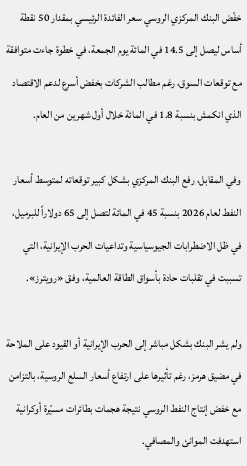خفّض البنك المركزي الروسي سعر الفائدة الرئيسي بمقدار 50 نقطة أساس ليصل إلى 14.5 في المائة يوم الجمعة، في خطوة جاءت متوافقة مع توقعات السوق، رغم مطالب الشركات بخفض أسرع لدعم الاقتصاد الذي انكمش بنسبة 1.8 في المائة خلال أول شهرين من العام.

وفي المقابل، رفع البنك المركزي بشكل كبير توقعاته لمتوسط أسعار النفط لعام 2026 بنسبة 45 في المائة لتصل إلى 65 دولاراً للبرميل، في ظل الاضطرابات الجيوسياسية وتداعيات الحرب الإيرانية، التي تسببت في تقلبات حادة بأسواق الطاقة العالمية، وفق «رويترز».

ولم يشر البنك بشكل مباشر إلى الحرب الإيرانية أو القيود على الملاحة في مضيق هرمز، رغم تأثيرها على ارتفاع أسعار السلع الروسية، بالتزامن مع خفض إنتاج النفط الروسي نتيجة هجمات بطائرات مسيّرة أوكرانية استهدفت الموانئ والمصافي.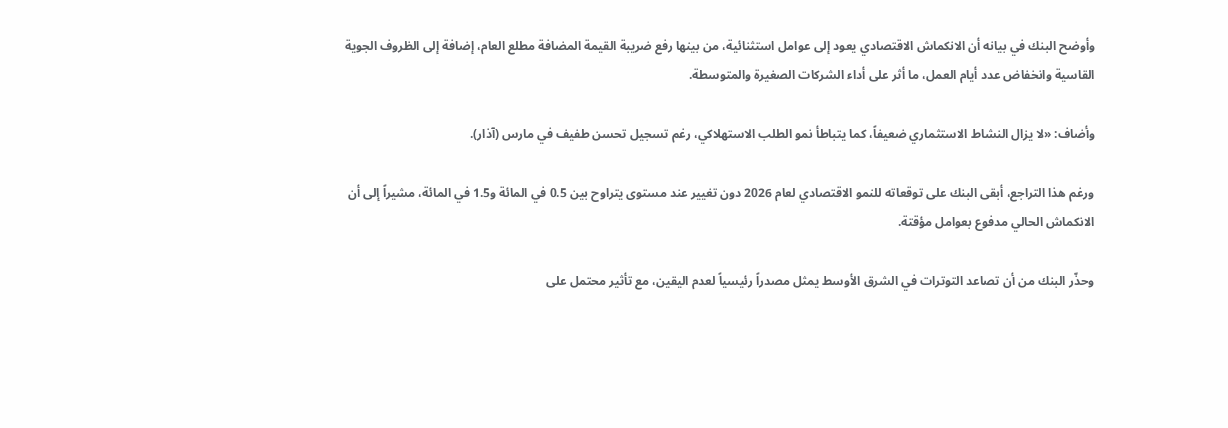وأوضح البنك في بيانه أن الانكماش الاقتصادي يعود إلى عوامل استثنائية، من بينها رفع ضريبة القيمة المضافة مطلع العام، إضافة إلى الظروف الجوية القاسية وانخفاض عدد أيام العمل، ما أثر على أداء الشركات الصغيرة والمتوسطة.

وأضاف: «لا يزال النشاط الاستثماري ضعيفاً، كما يتباطأ نمو الطلب الاستهلاكي، رغم تسجيل تحسن طفيف في مارس (آذار).

ورغم هذا التراجع، أبقى البنك على توقعاته للنمو الاقتصادي لعام 2026 دون تغيير عند مستوى يتراوح بين 0.5 في المائة و1.5 في المائة، مشيراً إلى أن الانكماش الحالي مدفوع بعوامل مؤقتة.

وحذّر البنك من أن تصاعد التوترات في الشرق الأوسط يمثل مصدراً رئيسياً لعدم اليقين، مع تأثير محتمل على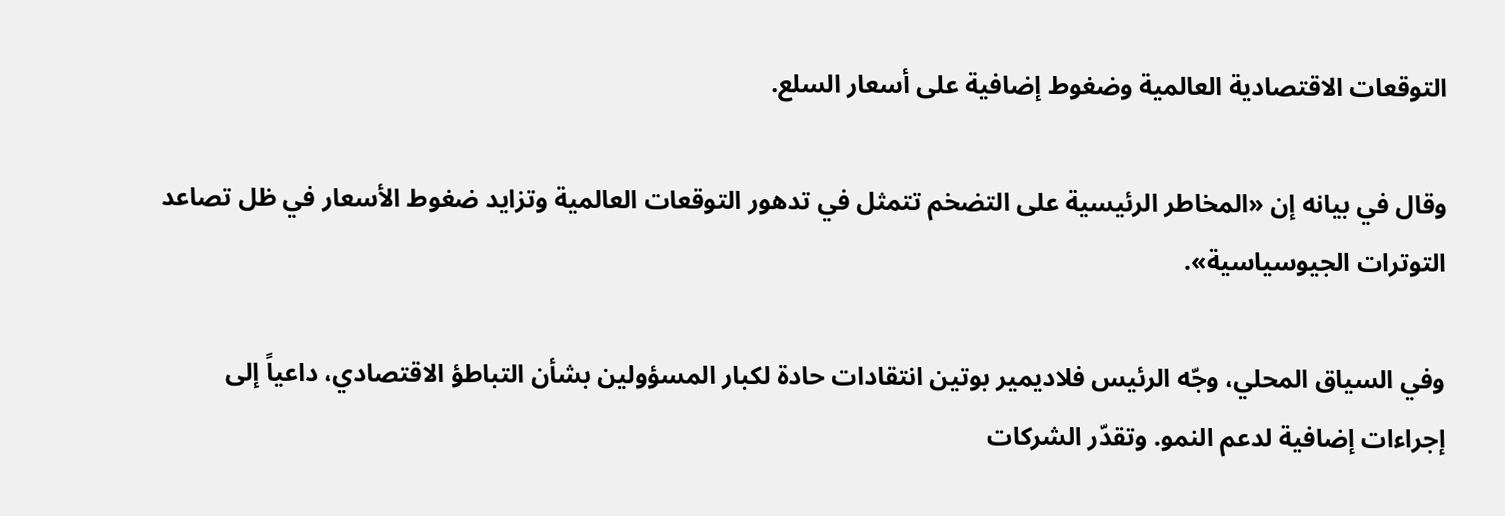التوقعات الاقتصادية العالمية وضغوط إضافية على أسعار السلع.

وقال في بيانه إن «المخاطر الرئيسية على التضخم تتمثل في تدهور التوقعات العالمية وتزايد ضغوط الأسعار في ظل تصاعد التوترات الجيوسياسية».

وفي السياق المحلي، وجّه الرئيس فلاديمير بوتين انتقادات حادة لكبار المسؤولين بشأن التباطؤ الاقتصادي، داعياً إلى إجراءات إضافية لدعم النمو. وتقدّر الشركات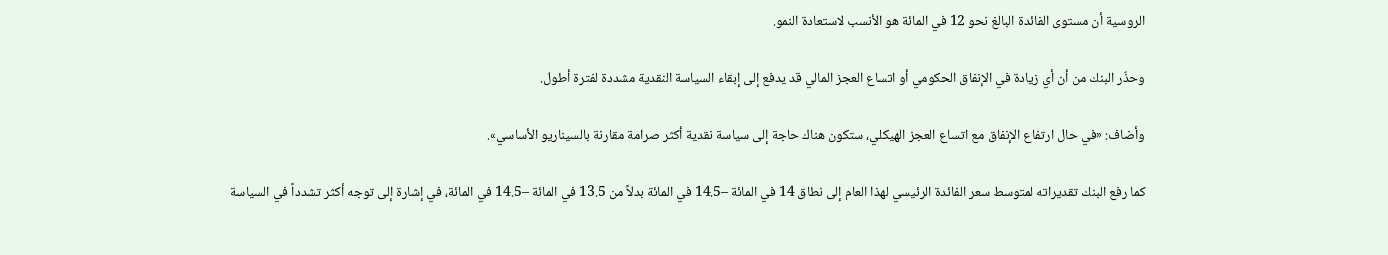الروسية أن مستوى الفائدة البالغ نحو 12 في المائة هو الأنسب لاستعادة النمو.

وحذّر البنك من أن أي زيادة في الإنفاق الحكومي أو اتساع العجز المالي قد يدفع إلى إبقاء السياسة النقدية مشددة لفترة أطول.

وأضاف: «في حال ارتفاع الإنفاق مع اتساع العجز الهيكلي، ستكون هناك حاجة إلى سياسة نقدية أكثر صرامة مقارنة بالسيناريو الأساسي».

كما رفع البنك تقديراته لمتوسط سعر الفائدة الرئيسي لهذا العام إلى نطاق 14 في المائة –14.5 في المائة بدلاً من 13.5 في المائة –14.5 في المائة، في إشارة إلى توجه أكثر تشدداً في السياسة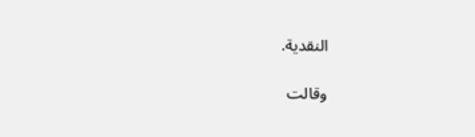النقدية.

وقالت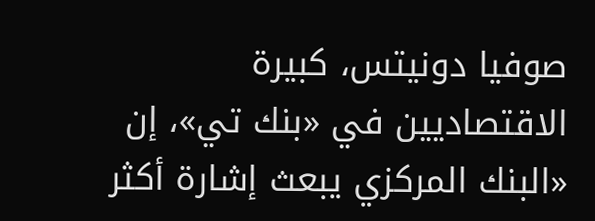صوفيا دونيتس، كبيرة الاقتصاديين في «بنك تي»، إن «البنك المركزي يبعث إشارة أكثر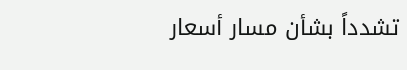تشدداً بشأن مسار أسعار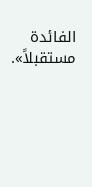الفائدة مستقبلاً».